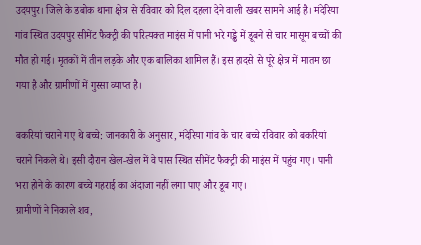उदयपुर। जिले के डबोक थाना क्षेत्र से रविवार को दिल दहला देने वाली खबर सामने आई है। मंदेरिया गांव स्थित उदयपुर सीमेंट फैक्ट्री की परित्यक्त माइंस में पानी भरे गड्ढे में डूबने से चार मासूम बच्चों की मौत हो गई। मृतकों में तीन लड़के और एक बालिका शामिल हैं। इस हादसे से पूरे क्षेत्र में मातम छा गया है और ग्रामीणों में गुस्सा व्याप्त है।

बकरियां चराने गए थे बच्चे: जानकारी के अनुसार, मंदेरिया गांव के चार बच्चे रविवार को बकरियां चराने निकले थे। इसी दौरान खेल-खेल में वे पास स्थित सीमेंट फैक्ट्री की माइंस में पहुंच गए। पानी भरा होने के कारण बच्चे गहराई का अंदाजा नहीं लगा पाए और डूब गए।
ग्रामीणों ने निकाले शव,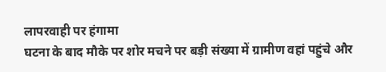लापरवाही पर हंगामा
घटना के बाद मौके पर शोर मचने पर बड़ी संख्या में ग्रामीण वहां पहुंचे और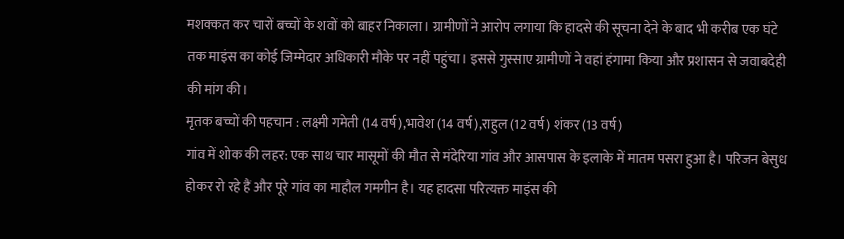मशक्कत कर चारों बच्चों के शवों को बाहर निकाला। ग्रामीणों ने आरोप लगाया कि हादसे की सूचना देने के बाद भी करीब एक घंटे तक माइंस का कोई जिम्मेदार अधिकारी मौके पर नहीं पहुंचा। इससे गुस्साए ग्रामीणों ने वहां हंगामा किया और प्रशासन से जवाबदेही की मांग की।
मृतक बच्चों की पहचान : लक्ष्मी गमेती (14 वर्ष),भावेश (14 वर्ष),राहुल (12 वर्ष) शंकर (13 वर्ष)
गांव में शोक की लहर: एक साथ चार मासूमों की मौत से मंदेरिया गांव और आसपास के इलाके में मातम पसरा हुआ है। परिजन बेसुध होकर रो रहे हैं और पूरे गांव का माहौल गमगीन है। यह हादसा परित्यक्त माइंस की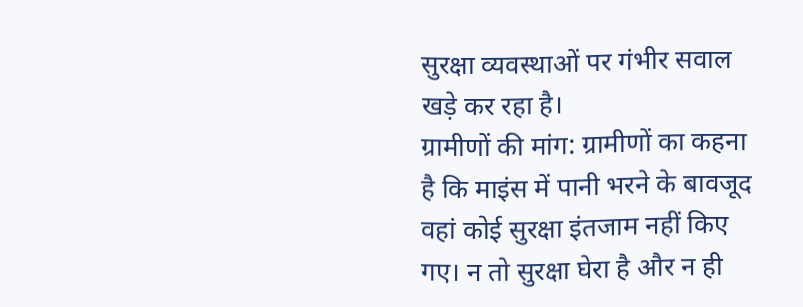सुरक्षा व्यवस्थाओं पर गंभीर सवाल खड़े कर रहा है।
ग्रामीणों की मांग: ग्रामीणों का कहना है कि माइंस में पानी भरने के बावजूद वहां कोई सुरक्षा इंतजाम नहीं किए गए। न तो सुरक्षा घेरा है और न ही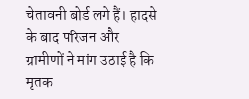चेतावनी बोर्ड लगे हैं। हादसे के बाद परिजन और ग्रामीणों ने मांग उठाई है कि मृतक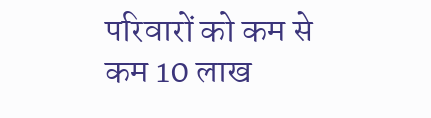परिवारों को कम से कम 10 लाख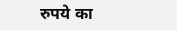रुपये का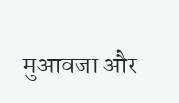मुआवजा और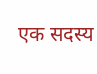एक सदस्य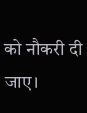को नौकरी दी जाए।